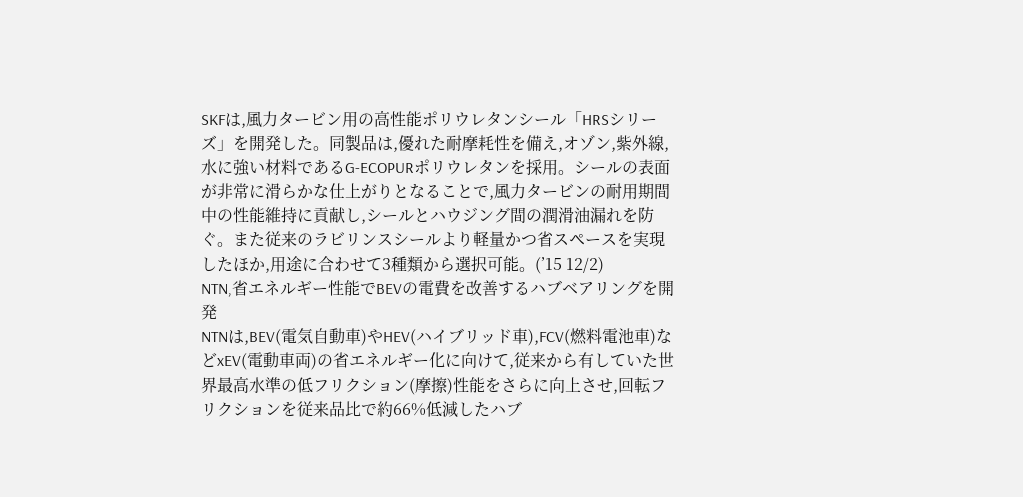SKFは,風力タービン用の高性能ポリウレタンシール「HRSシリーズ」を開発した。同製品は,優れた耐摩耗性を備え,オゾン,紫外線,水に強い材料であるG-ECOPURポリウレタンを採用。シールの表面が非常に滑らかな仕上がりとなることで,風力タービンの耐用期間中の性能維持に貢献し,シールとハウジング間の潤滑油漏れを防ぐ。また従来のラビリンスシールより軽量かつ省スペースを実現したほか,用途に合わせて3種類から選択可能。(’15 12/2)
NTN,省エネルギー性能でBEVの電費を改善するハブベアリングを開発
NTNは,BEV(電気自動車)やHEV(ハイブリッド車),FCV(燃料電池車)などxEV(電動車両)の省エネルギー化に向けて,従来から有していた世界最高水準の低フリクション(摩擦)性能をさらに向上させ,回転フリクションを従来品比で約66%低減したハブ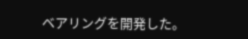ベアリングを開発した。